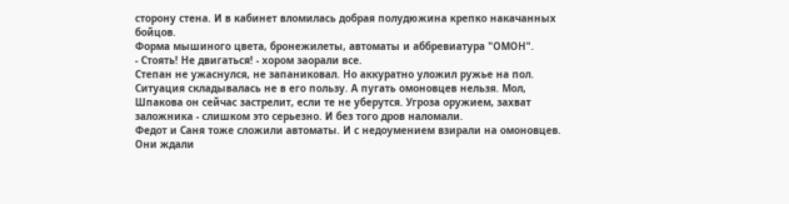сторону стена. И в кабинет вломилась добрая полудюжина крепко накачанных
бойцов.
Форма мышиного цвета, бронежилеты, автоматы и аббревиатура "ОМОН".
- Стоять! Не двигаться! - хором заорали все.
Степан не ужаснулся, не запаниковал. Но аккуратно уложил ружье на пол.
Ситуация складывалась не в его пользу. А пугать омоновцев нельзя. Мол,
Шпакова он сейчас застрелит, если те не уберутся. Угроза оружием, захват
заложника - слишком это серьезно. И без того дров наломали.
Федот и Саня тоже сложили автоматы. И с недоумением взирали на омоновцев.
Они ждали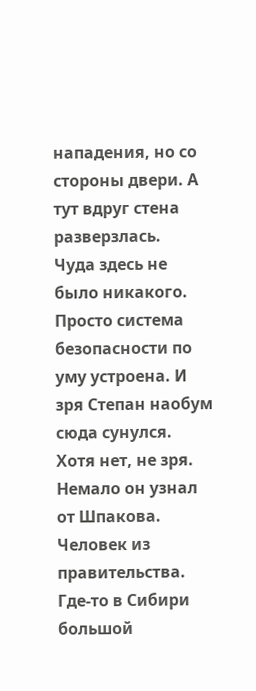нападения, но со стороны двери. А тут вдруг стена разверзлась.
Чуда здесь не было никакого. Просто система безопасности по уму устроена. И
зря Степан наобум сюда сунулся.
Хотя нет, не зря. Немало он узнал от Шпакова. Человек из правительства.
Где-то в Сибири большой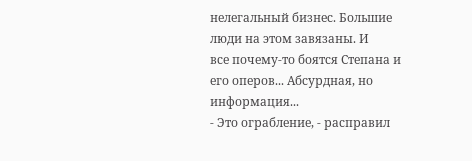нелегальный бизнес. Большие люди на этом завязаны. И
все почему-то боятся Степана и его оперов... Абсурдная, но информация...
- Это ограбление, - расправил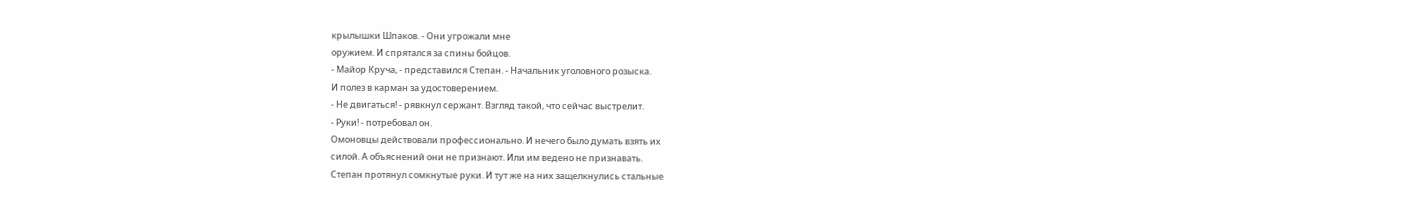крылышки Шпаков. - Они угрожали мне
оружием. И спрятался за спины бойцов.
- Майор Круча, - представился Степан. - Начальник уголовного розыска.
И полез в карман за удостоверением.
- Не двигаться! - рявкнул сержант. Взгляд такой, что сейчас выстрелит.
- Руки! - потребовал он.
Омоновцы действовали профессионально. И нечего было думать взять их
силой. А объяснений они не признают. Или им ведено не признавать.
Степан протянул сомкнутые руки. И тут же на них защелкнулись стальные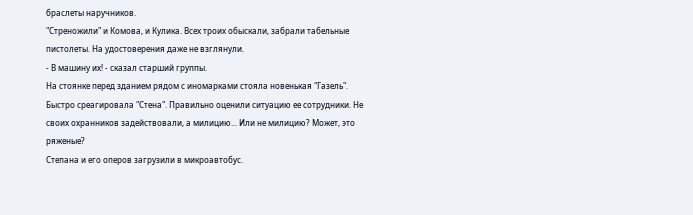браслеты наручников.
"Стреножили" и Комова, и Кулика. Всех троих обыскали, забрали табельные
пистолеты. На удостоверения даже не взглянули.
- В машину их! - сказал старший группы.
На стоянке перед зданием рядом с иномарками стояла новенькая "Газель".
Быстро среагировала "Стена". Правильно оценили ситуацию ее сотрудники. Не
своих охранников задействовали, а милицию... Или не милицию? Может, это
ряженые?
Степана и его оперов загрузили в микроавтобус.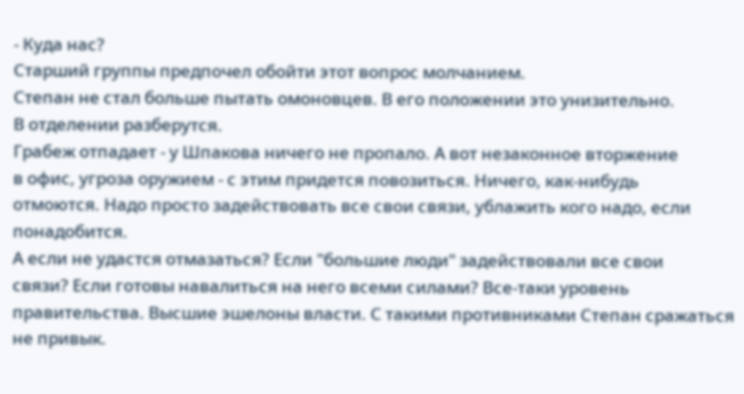- Куда нас?
Старший группы предпочел обойти этот вопрос молчанием.
Степан не стал больше пытать омоновцев. В его положении это унизительно.
В отделении разберутся.
Грабеж отпадает - у Шпакова ничего не пропало. А вот незаконное вторжение
в офис, угроза оружием - с этим придется повозиться. Ничего, как-нибудь
отмоются. Надо просто задействовать все свои связи, ублажить кого надо, если
понадобится.
А если не удастся отмазаться? Если "большие люди" задействовали все свои
связи? Если готовы навалиться на него всеми силами? Все-таки уровень
правительства. Высшие эшелоны власти. С такими противниками Степан сражаться
не привык.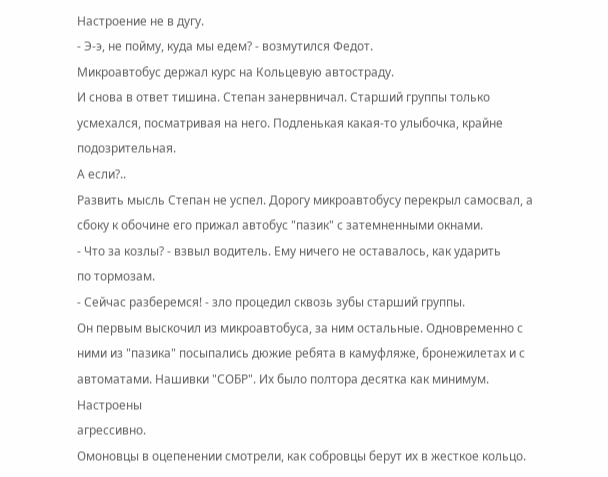Настроение не в дугу.
- Э-э, не пойму, куда мы едем? - возмутился Федот.
Микроавтобус держал курс на Кольцевую автостраду.
И снова в ответ тишина. Степан занервничал. Старший группы только
усмехался, посматривая на него. Подленькая какая-то улыбочка, крайне
подозрительная.
А если?..
Развить мысль Степан не успел. Дорогу микроавтобусу перекрыл самосвал, а
сбоку к обочине его прижал автобус "пазик" с затемненными окнами.
- Что за козлы? - взвыл водитель. Ему ничего не оставалось, как ударить
по тормозам.
- Сейчас разберемся! - зло процедил сквозь зубы старший группы.
Он первым выскочил из микроавтобуса, за ним остальные. Одновременно с
ними из "пазика" посыпались дюжие ребята в камуфляже, бронежилетах и с
автоматами. Нашивки "СОБР". Их было полтора десятка как минимум. Настроены
агрессивно.
Омоновцы в оцепенении смотрели, как собровцы берут их в жесткое кольцо.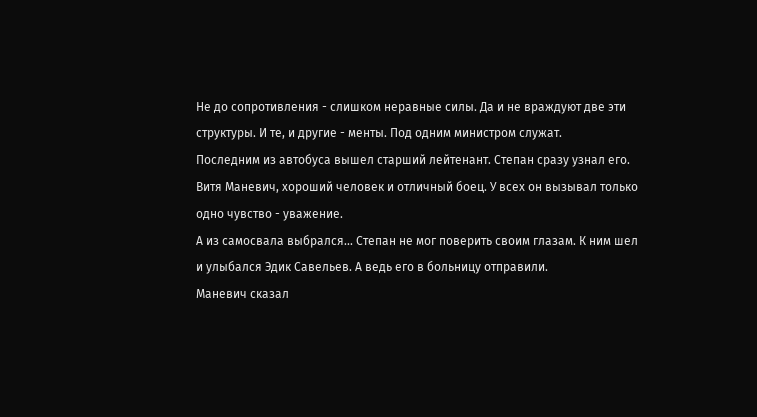Не до сопротивления - слишком неравные силы. Да и не враждуют две эти
структуры. И те, и другие - менты. Под одним министром служат.
Последним из автобуса вышел старший лейтенант. Степан сразу узнал его.
Витя Маневич, хороший человек и отличный боец. У всех он вызывал только
одно чувство - уважение.
А из самосвала выбрался... Степан не мог поверить своим глазам. К ним шел
и улыбался Эдик Савельев. А ведь его в больницу отправили.
Маневич сказал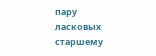пару ласковых старшему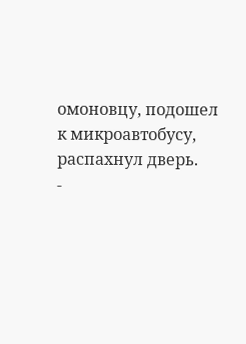омоновцу, подошел к микроавтобусу,
распахнул дверь.
-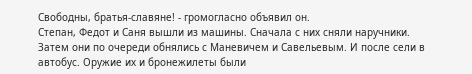Свободны, братья-славяне! - громогласно объявил он.
Степан, Федот и Саня вышли из машины. Сначала с них сняли наручники.
Затем они по очереди обнялись с Маневичем и Савельевым. И после сели в
автобус. Оружие их и бронежилеты были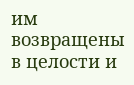им возвращены в целости и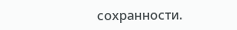сохранности.